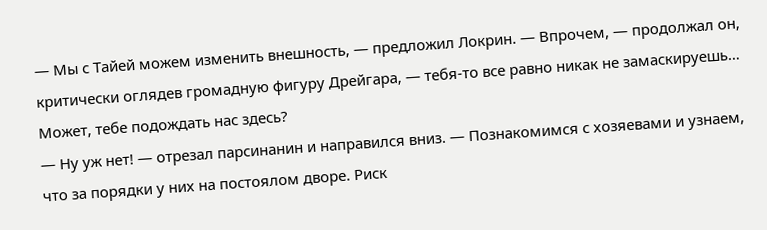— Мы с Тайей можем изменить внешность, — предложил Локрин. — Впрочем, — продолжал он, критически оглядев громадную фигуру Дрейгара, — тебя-то все равно никак не замаскируешь… Может, тебе подождать нас здесь?
— Ну уж нет! — отрезал парсинанин и направился вниз. — Познакомимся с хозяевами и узнаем, что за порядки у них на постоялом дворе. Риск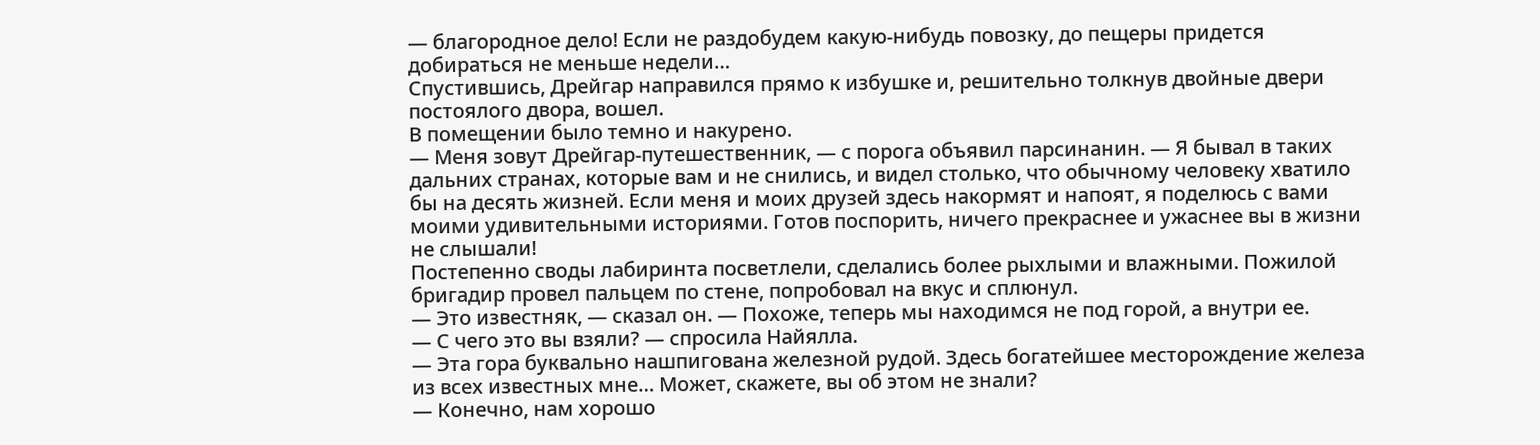— благородное дело! Если не раздобудем какую-нибудь повозку, до пещеры придется добираться не меньше недели…
Спустившись, Дрейгар направился прямо к избушке и, решительно толкнув двойные двери постоялого двора, вошел.
В помещении было темно и накурено.
— Меня зовут Дрейгар-путешественник, — с порога объявил парсинанин. — Я бывал в таких дальних странах, которые вам и не снились, и видел столько, что обычному человеку хватило бы на десять жизней. Если меня и моих друзей здесь накормят и напоят, я поделюсь с вами моими удивительными историями. Готов поспорить, ничего прекраснее и ужаснее вы в жизни не слышали!
Постепенно своды лабиринта посветлели, сделались более рыхлыми и влажными. Пожилой бригадир провел пальцем по стене, попробовал на вкус и сплюнул.
— Это известняк, — сказал он. — Похоже, теперь мы находимся не под горой, а внутри ее.
— С чего это вы взяли? — спросила Найялла.
— Эта гора буквально нашпигована железной рудой. Здесь богатейшее месторождение железа из всех известных мне… Может, скажете, вы об этом не знали?
— Конечно, нам хорошо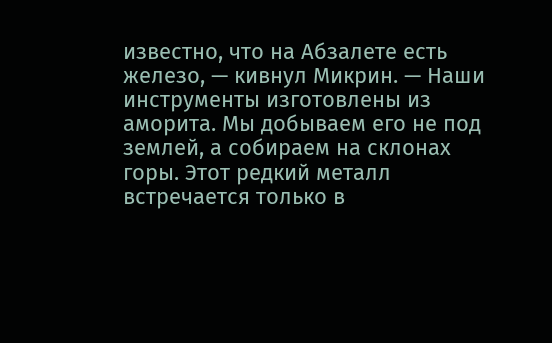известно, что на Абзалете есть железо, — кивнул Микрин. — Наши инструменты изготовлены из аморита. Мы добываем его не под землей, а собираем на склонах горы. Этот редкий металл встречается только в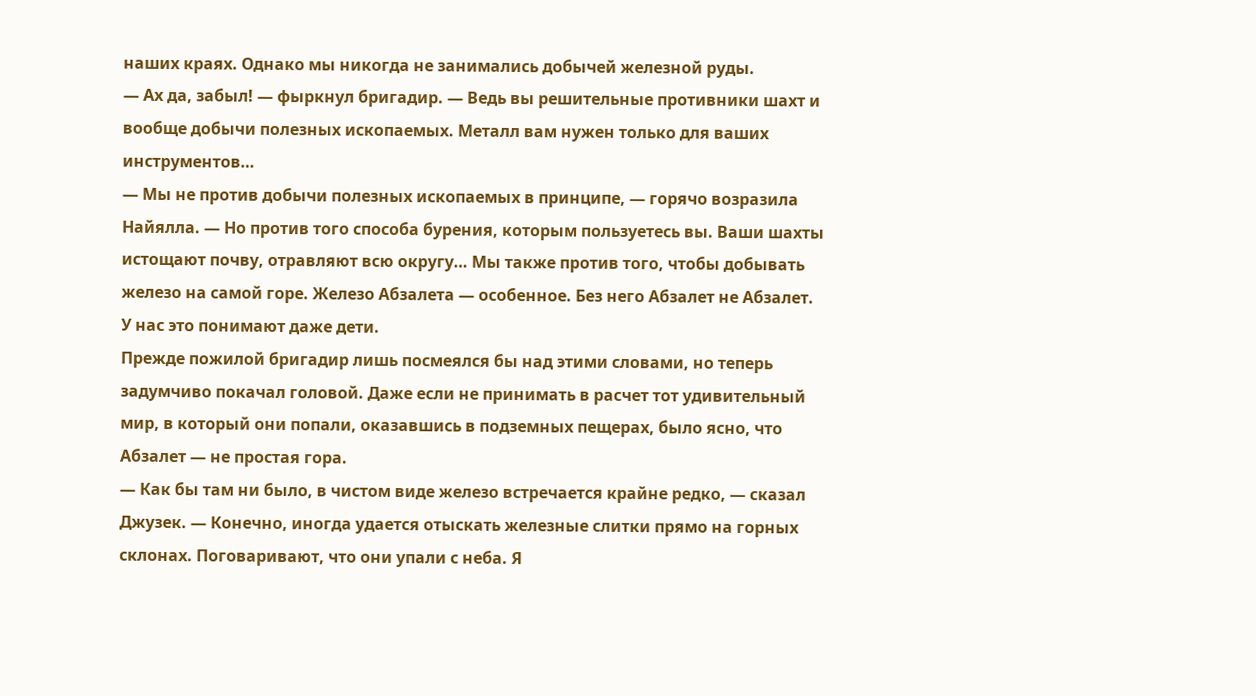наших краях. Однако мы никогда не занимались добычей железной руды.
— Ах да, забыл! — фыркнул бригадир. — Ведь вы решительные противники шахт и вообще добычи полезных ископаемых. Металл вам нужен только для ваших инструментов…
— Мы не против добычи полезных ископаемых в принципе, — горячо возразила Найялла. — Но против того способа бурения, которым пользуетесь вы. Ваши шахты истощают почву, отравляют всю округу… Мы также против того, чтобы добывать железо на самой горе. Железо Абзалета — особенное. Без него Абзалет не Абзалет. У нас это понимают даже дети.
Прежде пожилой бригадир лишь посмеялся бы над этими словами, но теперь задумчиво покачал головой. Даже если не принимать в расчет тот удивительный мир, в который они попали, оказавшись в подземных пещерах, было ясно, что Абзалет — не простая гора.
— Как бы там ни было, в чистом виде железо встречается крайне редко, — сказал Джузек. — Конечно, иногда удается отыскать железные слитки прямо на горных склонах. Поговаривают, что они упали с неба. Я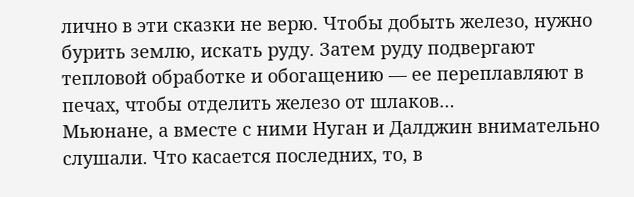лично в эти сказки не верю. Чтобы добыть железо, нужно бурить землю, искать руду. Затем руду подвергают тепловой обработке и обогащению — ее переплавляют в печах, чтобы отделить железо от шлаков…
Мьюнане, а вместе с ними Нуган и Далджин внимательно слушали. Что касается последних, то, в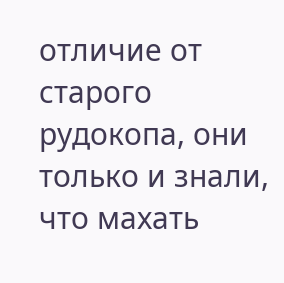отличие от старого рудокопа, они только и знали, что махать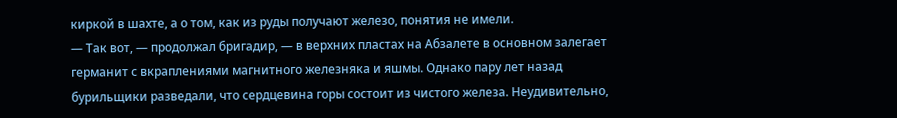киркой в шахте, а о том, как из руды получают железо, понятия не имели.
— Так вот, — продолжал бригадир, — в верхних пластах на Абзалете в основном залегает германит с вкраплениями магнитного железняка и яшмы. Однако пару лет назад бурильщики разведали, что сердцевина горы состоит из чистого железа. Неудивительно,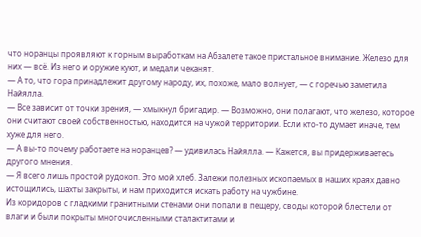что норанцы проявляют к горным выработкам на Абзалете такое пристальное внимание. Железо для них — всё. Из него и оружие куют, и медали чеканят.
— А то, что гора принадлежит другому народу, их, похоже, мало волнует, — с горечью заметила Найялла.
— Все зависит от точки зрения, — хмыкнул бригадир. — Возможно, они полагают, что железо, которое они считают своей собственностью, находится на чужой территории. Если кто-то думает иначе, тем хуже для него.
— А вы-то почему работаете на норанцев? — удивилась Найялла. — Кажется, вы придерживаетесь другого мнения.
— Я всего лишь простой рудокоп. Это мой хлеб. Залежи полезных ископаемых в наших краях давно истощились, шахты закрыты, и нам приходится искать работу на чужбине.
Из коридоров с гладкими гранитными стенами они попали в пещеру, своды которой блестели от влаги и были покрыты многочисленными сталактитами и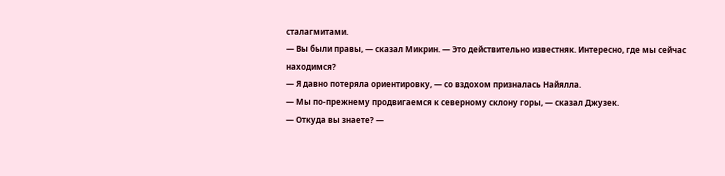сталагмитами.
— Вы были правы, — сказал Микрин. — Это действительно известняк. Интересно, где мы сейчас находимся?
— Я давно потеряла ориентировку, — со вздохом призналась Найялла.
— Мы по-прежнему продвигаемся к северному склону горы, — сказал Джузек.
— Откуда вы знаете? —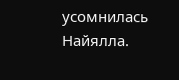усомнилась Найялла.